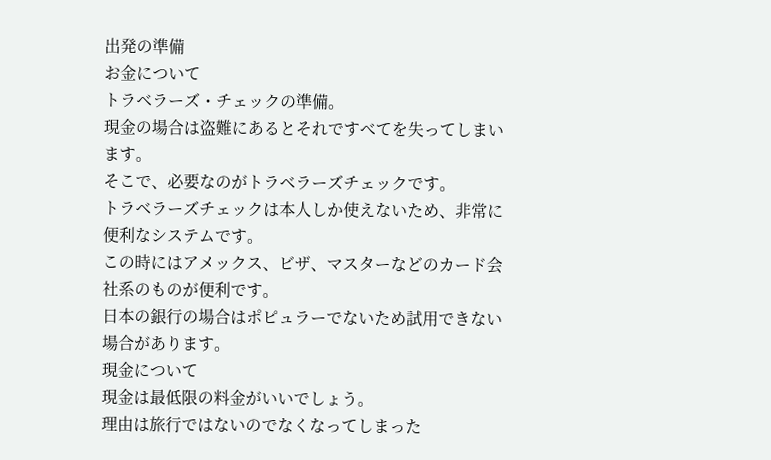出発の準備
お金について
トラベラーズ・チェックの準備。
現金の場合は盗難にあるとそれですべてを失ってしまいます。
そこで、必要なのがトラベラーズチェックです。
トラベラーズチェックは本人しか使えないため、非常に便利なシステムです。
この時にはアメックス、ビザ、マスターなどのカード会社系のものが便利です。
日本の銀行の場合はポピュラーでないため試用できない場合があります。
現金について
現金は最低限の料金がいいでしょう。
理由は旅行ではないのでなくなってしまった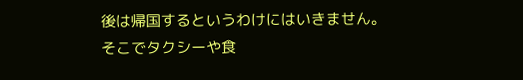後は帰国するというわけにはいきません。
そこでタクシーや食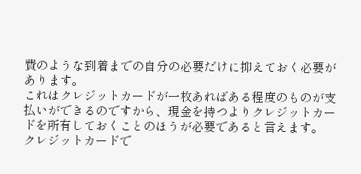費のような到着までの自分の必要だけに抑えておく必要があります。
これはクレジットカードが一枚あればある程度のものが支払いができるのですから、現金を持つよりクレジットカードを所有しておくことのほうが必要であると言えます。
クレジットカードで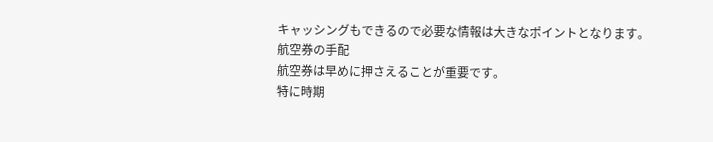キャッシングもできるので必要な情報は大きなポイントとなります。
航空券の手配
航空券は早めに押さえることが重要です。
特に時期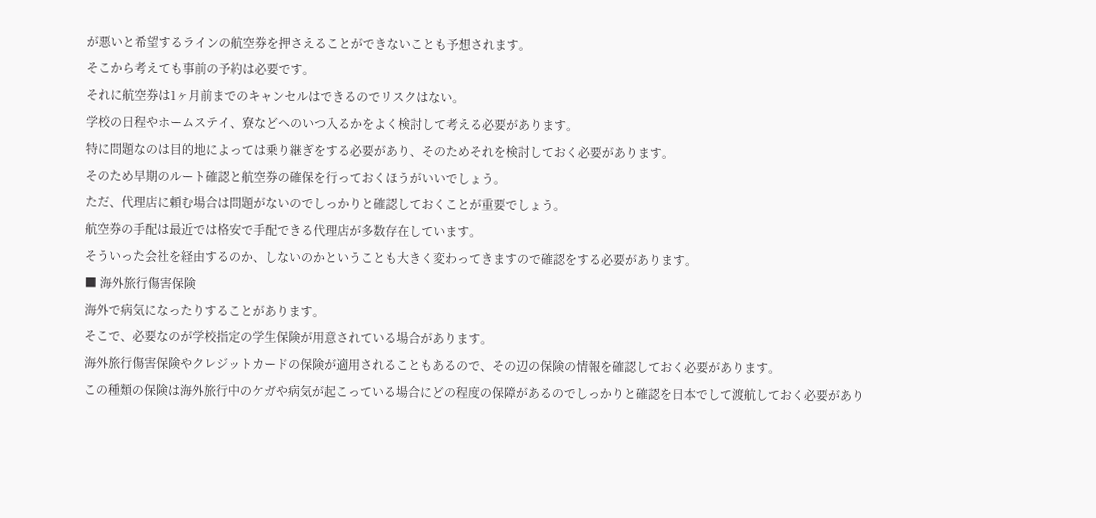が悪いと希望するラインの航空券を押さえることができないことも予想されます。
そこから考えても事前の予約は必要です。
それに航空券は1ヶ月前までのキャンセルはできるのでリスクはない。
学校の日程やホームステイ、寮などへのいつ入るかをよく検討して考える必要があります。
特に問題なのは目的地によっては乗り継ぎをする必要があり、そのためそれを検討しておく必要があります。
そのため早期のルート確認と航空券の確保を行っておくほうがいいでしょう。
ただ、代理店に頼む場合は問題がないのでしっかりと確認しておくことが重要でしょう。
航空券の手配は最近では格安で手配できる代理店が多数存在しています。
そういった会社を経由するのか、しないのかということも大きく変わってきますので確認をする必要があります。
■ 海外旅行傷害保険
海外で病気になったりすることがあります。
そこで、必要なのが学校指定の学生保険が用意されている場合があります。
海外旅行傷害保険やクレジットカードの保険が適用されることもあるので、その辺の保険の情報を確認しておく必要があります。
この種類の保険は海外旅行中のケガや病気が起こっている場合にどの程度の保障があるのでしっかりと確認を日本でして渡航しておく必要があり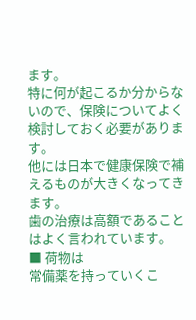ます。
特に何が起こるか分からないので、保険についてよく検討しておく必要があります。
他には日本で健康保険で補えるものが大きくなってきます。
歯の治療は高額であることはよく言われています。
■ 荷物は
常備薬を持っていくこ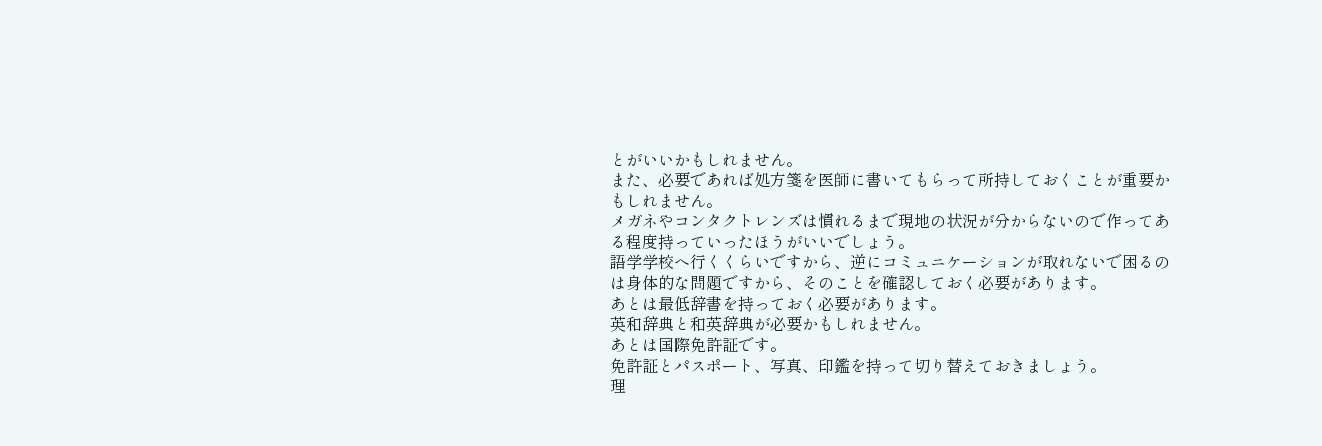とがいいかもしれません。
また、必要であれば処方箋を医師に書いてもらって所持しておくことが重要かもしれません。
メガネやコンタクトレンズは慣れるまで現地の状況が分からないので作ってある程度持っていったほうがいいでしょう。
語学学校へ行くくらいですから、逆にコミュニケーションが取れないで困るのは身体的な問題ですから、そのことを確認しておく必要があります。
あとは最低辞書を持っておく必要があります。
英和辞典と和英辞典が必要かもしれません。
あとは国際免許証です。
免許証とパスポート、写真、印鑑を持って切り替えておきましょう。
理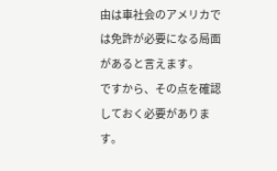由は車社会のアメリカでは免許が必要になる局面があると言えます。
ですから、その点を確認しておく必要があります。